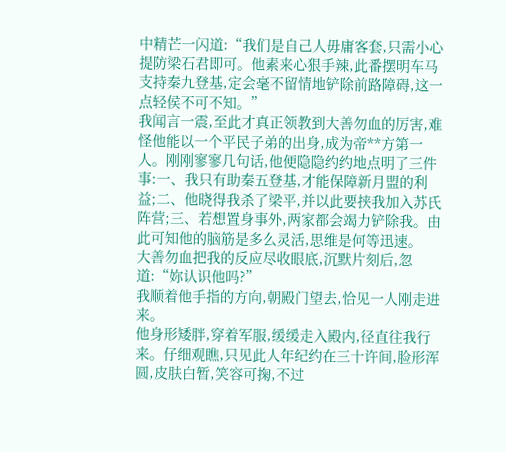中精芒一闪道:“我们是自己人毋庸客套,只需小心提防梁石君即可。他素来心狠手辣,此番摆明车马支持秦九登基,定会毫不留情地铲除前路障碍,这一点轻侯不可不知。”
我闻言一震,至此才真正领教到大善勿血的厉害,难怪他能以一个平民子弟的出身,成为帝**方第一人。刚刚寥寥几句话,他便隐隐约约地点明了三件事:一、我只有助秦五登基,才能保障新月盟的利益;二、他晓得我杀了梁平,并以此要挟我加入苏氏阵营;三、若想置身事外,两家都会竭力铲除我。由此可知他的脑筋是多么灵活,思维是何等迅速。
大善勿血把我的反应尽收眼底,沉默片刻后,忽道:“妳认识他吗?”
我顺着他手指的方向,朝殿门望去,恰见一人刚走进来。
他身形矮胖,穿着军服,缓缓走入殿内,径直往我行来。仔细观瞧,只见此人年纪约在三十许间,脸形浑圆,皮肤白暂,笑容可掬,不过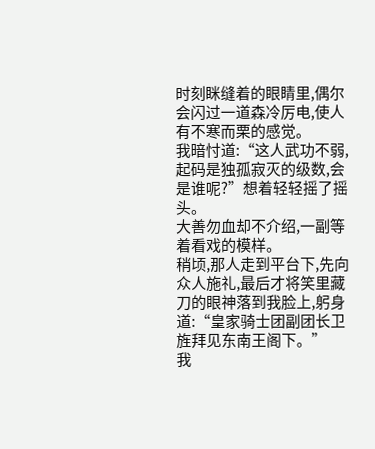时刻眯缝着的眼睛里,偶尔会闪过一道森冷厉电,使人有不寒而栗的感觉。
我暗忖道:“这人武功不弱,起码是独孤寂灭的级数,会是谁呢?”想着轻轻摇了摇头。
大善勿血却不介绍,一副等着看戏的模样。
稍顷,那人走到平台下,先向众人施礼,最后才将笑里藏刀的眼神落到我脸上,躬身道:“皇家骑士团副团长卫旌拜见东南王阁下。”
我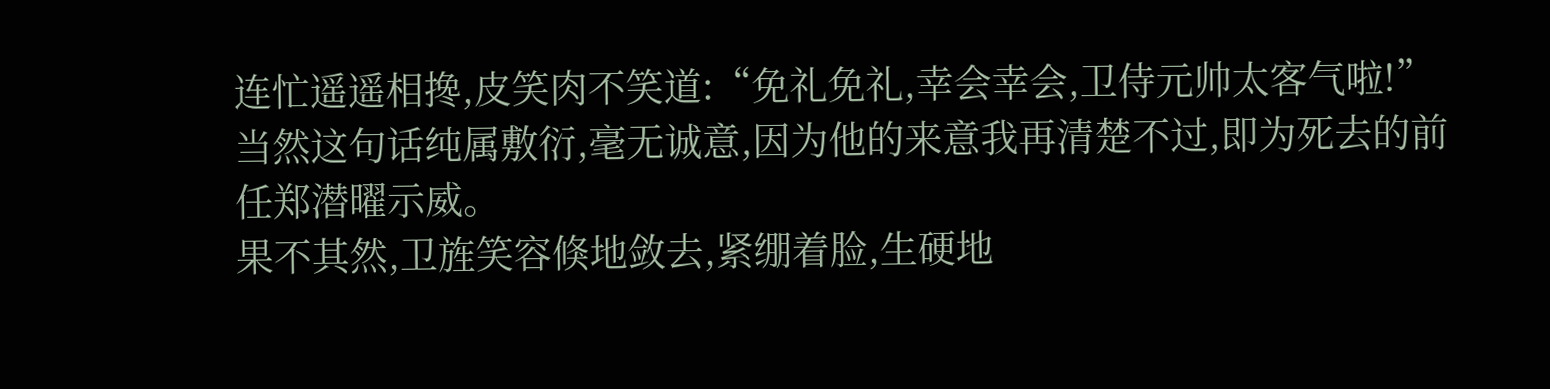连忙遥遥相搀,皮笑肉不笑道:“免礼免礼,幸会幸会,卫侍元帅太客气啦!”
当然这句话纯属敷衍,毫无诚意,因为他的来意我再清楚不过,即为死去的前任郑潜曜示威。
果不其然,卫旌笑容倏地敛去,紧绷着脸,生硬地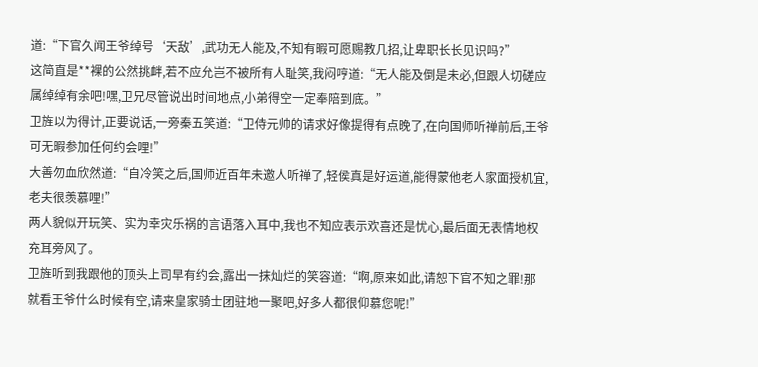道:“下官久闻王爷绰号‘天敌’,武功无人能及,不知有暇可愿赐教几招,让卑职长长见识吗?”
这简直是**裸的公然挑衅,若不应允岂不被所有人耻笑,我闷哼道:“无人能及倒是未必,但跟人切磋应属绰绰有余吧!嘿,卫兄尽管说出时间地点,小弟得空一定奉陪到底。”
卫旌以为得计,正要说话,一旁秦五笑道:“卫侍元帅的请求好像提得有点晚了,在向国师听禅前后,王爷可无暇参加任何约会哩!”
大善勿血欣然道:“自冷笑之后,国师近百年未邀人听禅了,轻侯真是好运道,能得蒙他老人家面授机宜,老夫很羡慕哩!”
两人貌似开玩笑、实为幸灾乐祸的言语落入耳中,我也不知应表示欢喜还是忧心,最后面无表情地权充耳旁风了。
卫旌听到我跟他的顶头上司早有约会,露出一抹灿烂的笑容道:“啊,原来如此,请恕下官不知之罪!那就看王爷什么时候有空,请来皇家骑士团驻地一聚吧,好多人都很仰慕您呢!”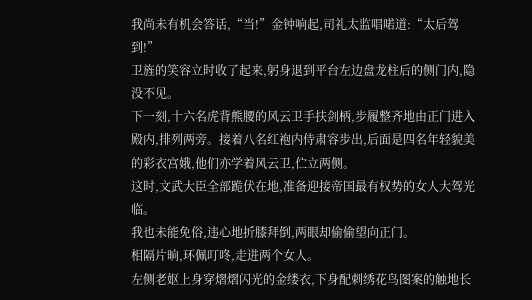我尚未有机会答话,“当!”金钟响起,司礼太监唱喏道:“太后驾到!”
卫旌的笑容立时收了起来,躬身退到平台左边盘龙柱后的侧门内,隐没不见。
下一刻,十六名虎背熊腰的风云卫手扶剑柄,步履整齐地由正门进入殿内,排列两旁。接着八名红袍内侍肃容步出,后面是四名年轻貌美的彩衣宫娥,他们亦学着风云卫,伫立两侧。
这时,文武大臣全部跪伏在地,准备迎接帝国最有权势的女人大驾光临。
我也未能免俗,违心地折膝拜倒,两眼却偷偷望向正门。
相隔片晌,环佩叮咚,走进两个女人。
左侧老妪上身穿熠熠闪光的金缕衣,下身配刺绣花鸟图案的触地长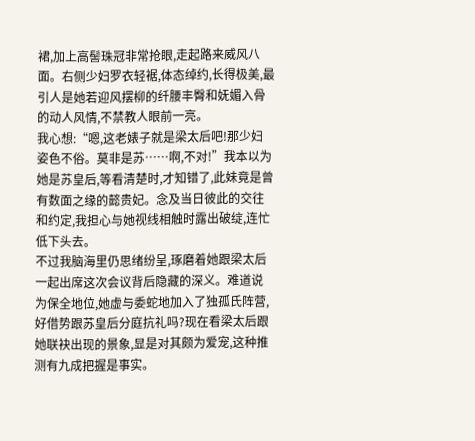裙,加上高髻珠冠非常抢眼,走起路来威风八面。右侧少妇罗衣轻裾,体态绰约,长得极美,最引人是她若迎风摆柳的纤腰丰臀和妩媚入骨的动人风情,不禁教人眼前一亮。
我心想:“嗯,这老婊子就是梁太后吧!那少妇姿色不俗。莫非是苏……啊,不对!”我本以为她是苏皇后,等看清楚时,才知错了,此妹竟是曾有数面之缘的懿贵妃。念及当日彼此的交往和约定,我担心与她视线相触时露出破绽,连忙低下头去。
不过我脑海里仍思绪纷呈,琢磨着她跟梁太后一起出席这次会议背后隐藏的深义。难道说为保全地位,她虚与委蛇地加入了独孤氏阵营,好借势跟苏皇后分庭抗礼吗?现在看梁太后跟她联袂出现的景象,显是对其颇为爱宠,这种推测有九成把握是事实。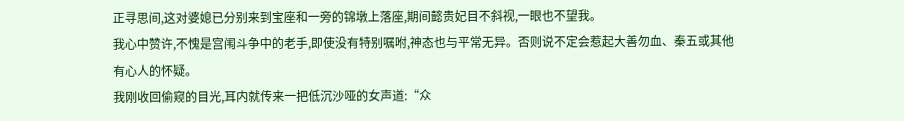正寻思间,这对婆媳已分别来到宝座和一旁的锦墩上落座,期间懿贵妃目不斜视,一眼也不望我。
我心中赞许,不愧是宫闱斗争中的老手,即使没有特别嘱咐,神态也与平常无异。否则说不定会惹起大善勿血、秦五或其他有心人的怀疑。
我刚收回偷窥的目光,耳内就传来一把低沉沙哑的女声道:“众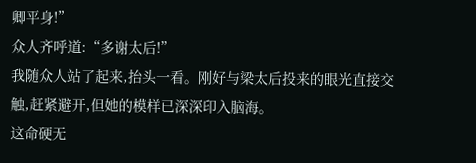卿平身!”
众人齐呼道:“多谢太后!”
我随众人站了起来,抬头一看。刚好与梁太后投来的眼光直接交触,赶紧避开,但她的模样已深深印入脑海。
这命硬无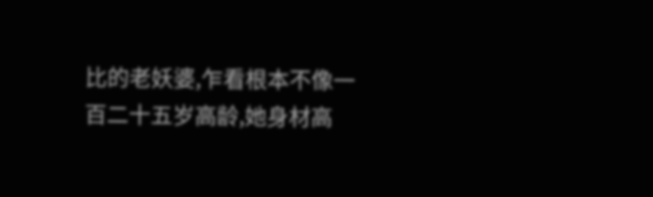比的老妖婆,乍看根本不像一百二十五岁高龄,她身材高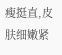瘦挺直,皮肤细嫩紧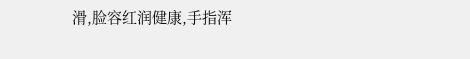滑,脸容红润健康,手指浑